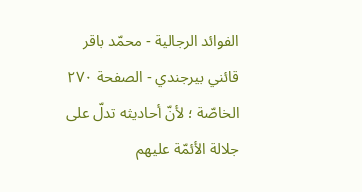الفوائد الرجالية - محمّد باقر قائني بيرجندي - الصفحة ٢٧٠
الخاصّة ؛ لأنّ أحاديثه تدلّ على جلالة الأئمّة عليهم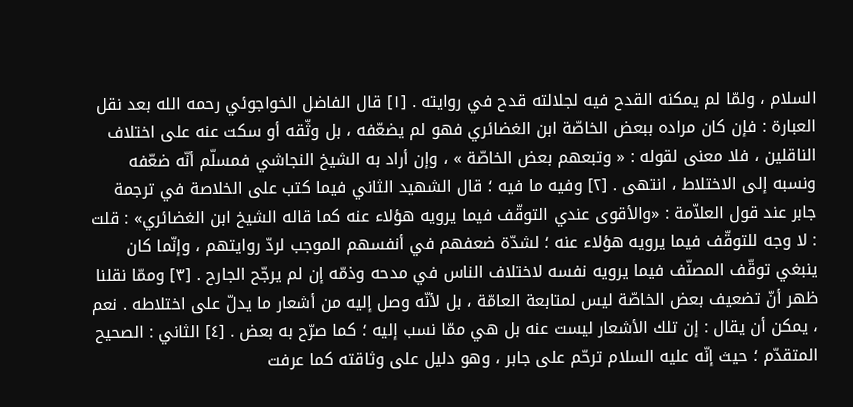السلام ، ولمّا لم يمكنه القدح فيه لجلالته قدح في روايته . [١] قال الفاضل الخواجوئي رحمه الله بعد نقل العبارة : فإن كان مراده ببعض الخاصّة ابن الغضائري فهو لم يضعّفه ، بل وثّقه أو سكت عنه على اختلاف الناقلين ، فلا معنى لقوله : « وتبعهم بعض الخاصّة » ، وإن أراد به الشيخ النجاشي فمسلّم أنّه ضعّفه ونسبه إلى الاختلاط ، انتهى . [٢] وفيه ما فيه ؛ قال الشهيد الثاني فيما كتب على الخلاصة في ترجمة جابر عند قول العلاّمة : «والأقوى عندي التوقّف فيما يرويه هؤلاء عنه كما قاله الشيخ ابن الغضائري» : قلت : لا وجه للتوقّف فيما يرويه هؤلاء عنه ؛ لشدّة ضعفهم في أنفسهم الموجب لردّ روايتهم ، وإنّما كان ينبغي توقّف المصنّف فيما يرويه نفسه لاختلاف الناس في مدحه وذمّه إن لم يرجّح الجارح . [٣] وممّا نقلنا ظهر أنّ تضعيف بعض الخاصّة ليس لمتابعة العامّة ، بل لأنّه وصل إليه من أشعار ما يدلّ على اختلاطه . نعم ، يمكن أن يقال : إن تلك الأشعار ليست عنه بل هي ممّا نسب إليه ؛ كما صرّح به بعض . [٤] الثاني : الصحيح المتقدّم ؛ حيث إنّه عليه السلام ترحّم على جابر ، وهو دليل على وثاقته كما عرفت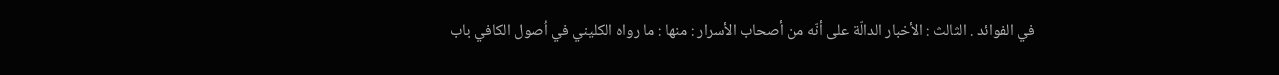في الفوائد . الثالث : الأخبار الدالّة على أنّه من أصحاب الأسرار : منها : ما رواه الكليني في اُصول الكافي باب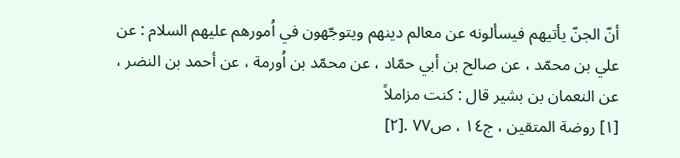أنّ الجنّ يأتيهم فيسألونه عن معالم دينهم ويتوجّهون في اُمورهم عليهم السلام : عن علي بن محمّد ، عن صالح بن أبي حمّاد ، عن محمّد بن اُورمة ، عن أحمد بن النضر ، عن النعمان بن بشير قال : كنت مزاملاً
[١] روضة المتقين ، ج١٤ ، ص٧٧ .[٢]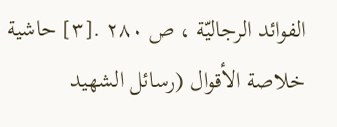الفوائد الرجاليّة ، ص ٢٨٠ .[٣] حاشية خلاصة الأقوال (رسائل الشهيد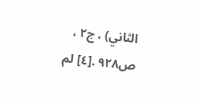الثاني) ، ج٢ ، ص٩٢٨ .[٤] لم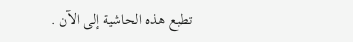تطبع هذه الحاشية إلى الآن .